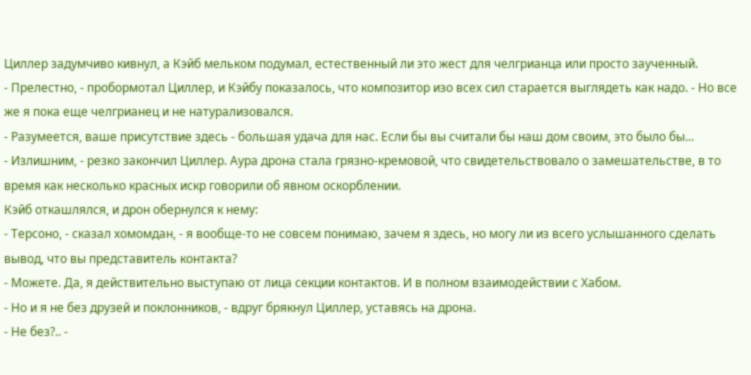Циллер задумчиво кивнул, а Кэйб мельком подумал, естественный ли это жест для челгрианца или просто заученный.
- Прелестно, - пробормотал Циллер, и Кэйбу показалось, что композитор изо всех сил старается выглядеть как надо. - Но все же я пока еще челгрианец и не натурализовался.
- Разумеется, ваше присутствие здесь - большая удача для нас. Если бы вы считали бы наш дом своим, это было бы...
- Излишним, - резко закончил Циллер. Аура дрона стала грязно-кремовой, что свидетельствовало о замешательстве, в то время как несколько красных искр говорили об явном оскорблении.
Кэйб откашлялся, и дрон обернулся к нему:
- Терсоно, - сказал хомомдан, - я вообще-то не совсем понимаю, зачем я здесь, но могу ли из всего услышанного сделать вывод, что вы представитель контакта?
- Можете. Да, я действительно выступаю от лица секции контактов. И в полном взаимодействии с Хабом.
- Но и я не без друзей и поклонников, - вдруг брякнул Циллер, уставясь на дрона.
- Не без?.. -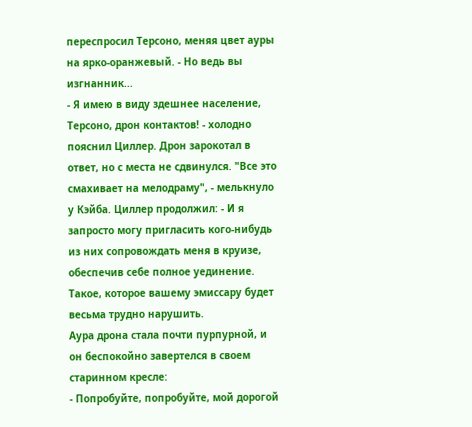переспросил Терсоно, меняя цвет ауры на ярко-оранжевый. - Но ведь вы изгнанник...
- Я имею в виду здешнее население, Терсоно, дрон контактов! - холодно пояснил Циллер. Дрон зарокотал в ответ, но с места не сдвинулся. "Все это смахивает на мелодраму", - мелькнуло у Кэйба. Циллер продолжил: - И я запросто могу пригласить кого-нибудь из них сопровождать меня в круизе, обеспечив себе полное уединение. Такое, которое вашему эмиссару будет весьма трудно нарушить.
Аура дрона стала почти пурпурной, и он беспокойно завертелся в своем старинном кресле:
- Попробуйте, попробуйте, мой дорогой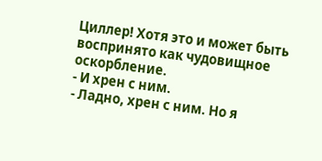Циллер! Хотя это и может быть воспринято как чудовищное оскорбление.
- И хрен с ним.
- Ладно, хрен с ним. Но я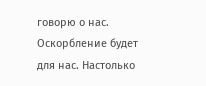говорю о нас. Оскорбление будет для нас. Настолько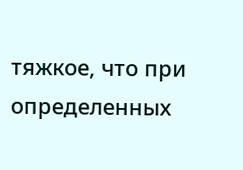тяжкое, что при определенных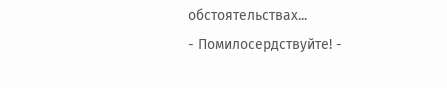обстоятельствах...
- Помилосердствуйте! -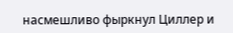насмешливо фыркнул Циллер и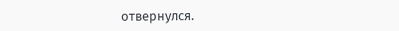отвернулся.